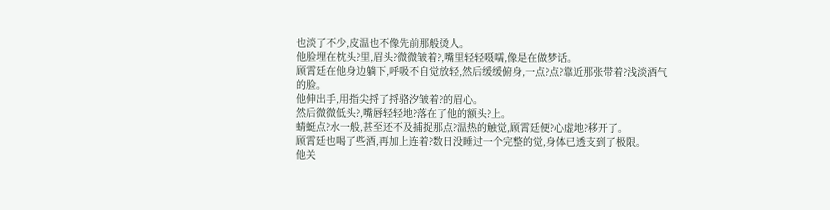也淡了不少,皮温也不像先前那般烫人。
他脸埋在枕头?里,眉头?微微皱着?,嘴里轻轻嗫嚅,像是在做梦话。
顾霄廷在他身边躺下,呼吸不自觉放轻,然后缓缓俯身,一点?点?靠近那张带着?浅淡酒气的脸。
他伸出手,用指尖捋了捋骆汐皱着?的眉心。
然后微微低头?,嘴唇轻轻地?落在了他的额头?上。
蜻蜓点?水一般,甚至还不及捕捉那点?温热的触觉,顾霄廷便?心虚地?移开了。
顾霄廷也喝了些酒,再加上连着?数日没睡过一个完整的觉,身体已透支到了极限。
他关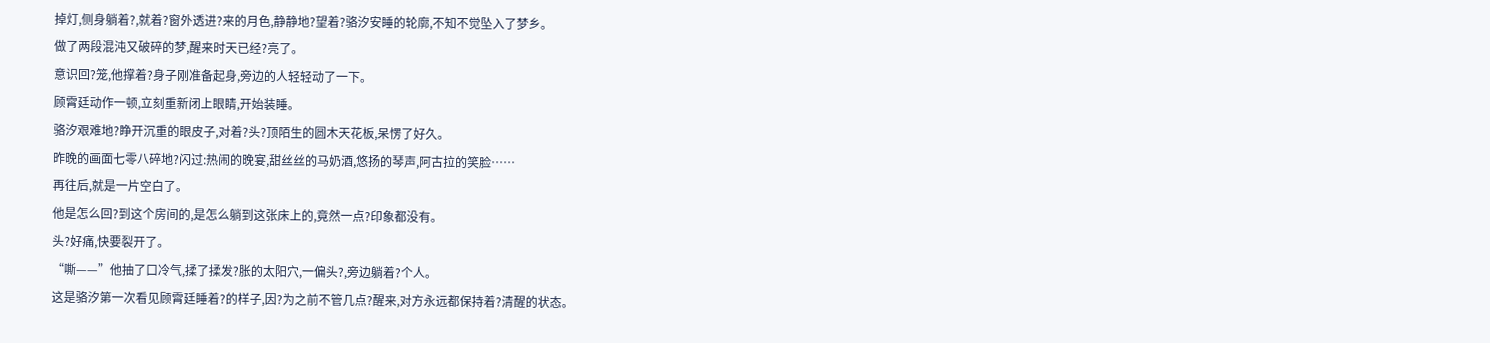掉灯,侧身躺着?,就着?窗外透进?来的月色,静静地?望着?骆汐安睡的轮廓,不知不觉坠入了梦乡。
做了两段混沌又破碎的梦,醒来时天已经?亮了。
意识回?笼,他撑着?身子刚准备起身,旁边的人轻轻动了一下。
顾霄廷动作一顿,立刻重新闭上眼睛,开始装睡。
骆汐艰难地?睁开沉重的眼皮子,对着?头?顶陌生的圆木天花板,呆愣了好久。
昨晚的画面七零八碎地?闪过:热闹的晚宴,甜丝丝的马奶酒,悠扬的琴声,阿古拉的笑脸……
再往后,就是一片空白了。
他是怎么回?到这个房间的,是怎么躺到这张床上的,竟然一点?印象都没有。
头?好痛,快要裂开了。
“嘶——”他抽了口冷气,揉了揉发?胀的太阳穴,一偏头?,旁边躺着?个人。
这是骆汐第一次看见顾霄廷睡着?的样子,因?为之前不管几点?醒来,对方永远都保持着?清醒的状态。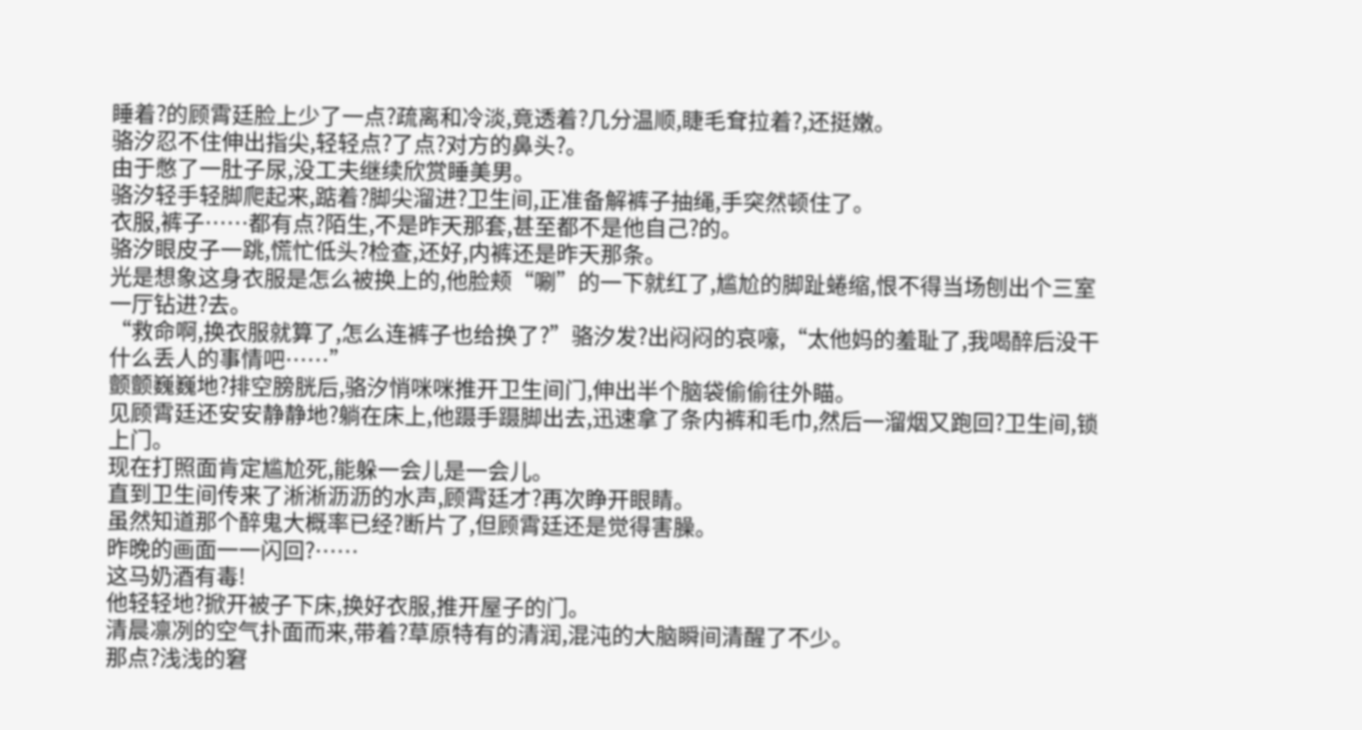睡着?的顾霄廷脸上少了一点?疏离和冷淡,竟透着?几分温顺,睫毛耷拉着?,还挺嫩。
骆汐忍不住伸出指尖,轻轻点?了点?对方的鼻头?。
由于憋了一肚子尿,没工夫继续欣赏睡美男。
骆汐轻手轻脚爬起来,踮着?脚尖溜进?卫生间,正准备解裤子抽绳,手突然顿住了。
衣服,裤子……都有点?陌生,不是昨天那套,甚至都不是他自己?的。
骆汐眼皮子一跳,慌忙低头?检查,还好,内裤还是昨天那条。
光是想象这身衣服是怎么被换上的,他脸颊“唰”的一下就红了,尴尬的脚趾蜷缩,恨不得当场刨出个三室一厅钻进?去。
“救命啊,换衣服就算了,怎么连裤子也给换了?”骆汐发?出闷闷的哀嚎,“太他妈的羞耻了,我喝醉后没干什么丢人的事情吧……”
颤颤巍巍地?排空膀胱后,骆汐悄咪咪推开卫生间门,伸出半个脑袋偷偷往外瞄。
见顾霄廷还安安静静地?躺在床上,他蹑手蹑脚出去,迅速拿了条内裤和毛巾,然后一溜烟又跑回?卫生间,锁上门。
现在打照面肯定尴尬死,能躲一会儿是一会儿。
直到卫生间传来了淅淅沥沥的水声,顾霄廷才?再次睁开眼睛。
虽然知道那个醉鬼大概率已经?断片了,但顾霄廷还是觉得害臊。
昨晚的画面一一闪回?……
这马奶酒有毒!
他轻轻地?掀开被子下床,换好衣服,推开屋子的门。
清晨凛冽的空气扑面而来,带着?草原特有的清润,混沌的大脑瞬间清醒了不少。
那点?浅浅的窘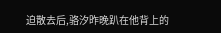迫散去后,骆汐昨晚趴在他背上的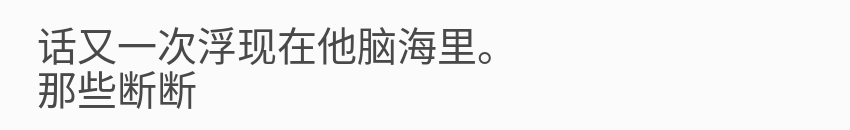话又一次浮现在他脑海里。
那些断断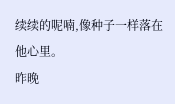续续的呢喃,像种子一样落在他心里。
昨晚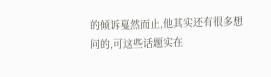的倾诉戛然而止,他其实还有很多想问的,可这些话题实在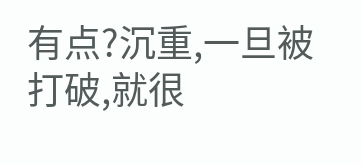有点?沉重,一旦被打破,就很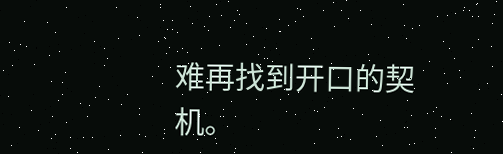难再找到开口的契机。